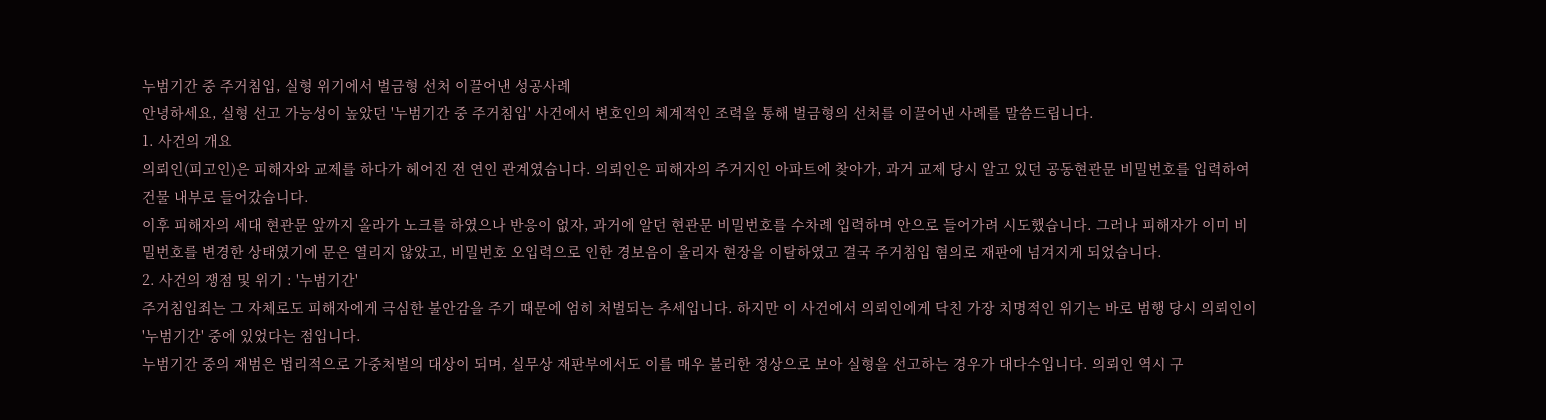누범기간 중 주거침입, 실형 위기에서 벌금형 선처 이끌어낸 성공사례
안녕하세요, 실형 선고 가능성이 높았던 '누범기간 중 주거침입' 사건에서 변호인의 체계적인 조력을 통해 벌금형의 선처를 이끌어낸 사례를 말씀드립니다.
1. 사건의 개요
의뢰인(피고인)은 피해자와 교제를 하다가 헤어진 전 연인 관계였습니다. 의뢰인은 피해자의 주거지인 아파트에 찾아가, 과거 교제 당시 알고 있던 공동현관문 비밀번호를 입력하여 건물 내부로 들어갔습니다.
이후 피해자의 세대 현관문 앞까지 올라가 노크를 하였으나 반응이 없자, 과거에 알던 현관문 비밀번호를 수차례 입력하며 안으로 들어가려 시도했습니다. 그러나 피해자가 이미 비밀번호를 변경한 상태였기에 문은 열리지 않았고, 비밀번호 오입력으로 인한 경보음이 울리자 현장을 이탈하였고 결국 주거침입 혐의로 재판에 넘겨지게 되었습니다.
2. 사건의 쟁점 및 위기 : '누범기간'
주거침입죄는 그 자체로도 피해자에게 극심한 불안감을 주기 때문에 엄히 처벌되는 추세입니다. 하지만 이 사건에서 의뢰인에게 닥친 가장 치명적인 위기는 바로 범행 당시 의뢰인이 '누범기간' 중에 있었다는 점입니다.
누범기간 중의 재범은 법리적으로 가중처벌의 대상이 되며, 실무상 재판부에서도 이를 매우 불리한 정상으로 보아 실형을 선고하는 경우가 대다수입니다. 의뢰인 역시 구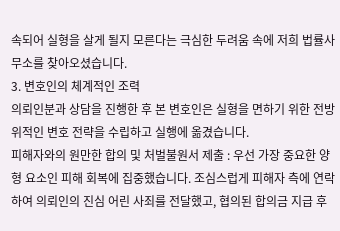속되어 실형을 살게 될지 모른다는 극심한 두려움 속에 저희 법률사무소를 찾아오셨습니다.
3. 변호인의 체계적인 조력
의뢰인분과 상담을 진행한 후 본 변호인은 실형을 면하기 위한 전방위적인 변호 전략을 수립하고 실행에 옮겼습니다.
피해자와의 원만한 합의 및 처벌불원서 제출 : 우선 가장 중요한 양형 요소인 피해 회복에 집중했습니다. 조심스럽게 피해자 측에 연락하여 의뢰인의 진심 어린 사죄를 전달했고, 협의된 합의금 지급 후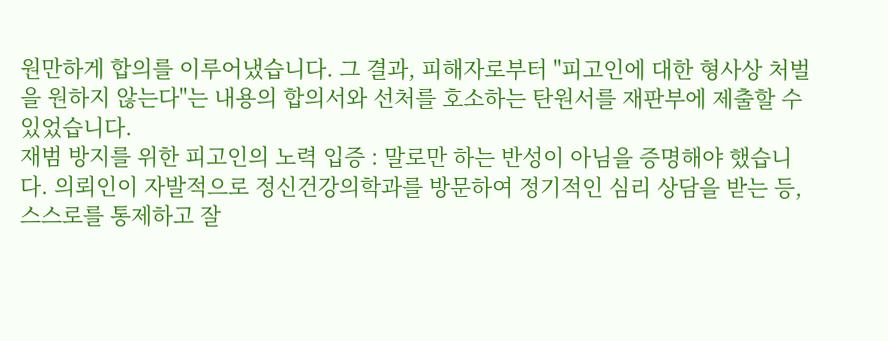원만하게 합의를 이루어냈습니다. 그 결과, 피해자로부터 "피고인에 대한 형사상 처벌을 원하지 않는다"는 내용의 합의서와 선처를 호소하는 탄원서를 재판부에 제출할 수 있었습니다.
재범 방지를 위한 피고인의 노력 입증 : 말로만 하는 반성이 아님을 증명해야 했습니다. 의뢰인이 자발적으로 정신건강의학과를 방문하여 정기적인 심리 상담을 받는 등, 스스로를 통제하고 잘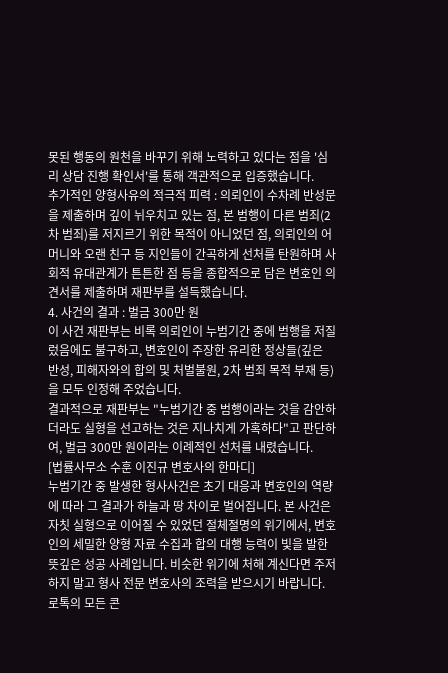못된 행동의 원천을 바꾸기 위해 노력하고 있다는 점을 '심리 상담 진행 확인서'를 통해 객관적으로 입증했습니다.
추가적인 양형사유의 적극적 피력 : 의뢰인이 수차례 반성문을 제출하며 깊이 뉘우치고 있는 점, 본 범행이 다른 범죄(2차 범죄)를 저지르기 위한 목적이 아니었던 점, 의뢰인의 어머니와 오랜 친구 등 지인들이 간곡하게 선처를 탄원하며 사회적 유대관계가 튼튼한 점 등을 종합적으로 담은 변호인 의견서를 제출하며 재판부를 설득했습니다.
4. 사건의 결과 : 벌금 300만 원
이 사건 재판부는 비록 의뢰인이 누범기간 중에 범행을 저질렀음에도 불구하고, 변호인이 주장한 유리한 정상들(깊은 반성, 피해자와의 합의 및 처벌불원, 2차 범죄 목적 부재 등)을 모두 인정해 주었습니다.
결과적으로 재판부는 "누범기간 중 범행이라는 것을 감안하더라도 실형을 선고하는 것은 지나치게 가혹하다"고 판단하여, 벌금 300만 원이라는 이례적인 선처를 내렸습니다.
[법률사무소 수훈 이진규 변호사의 한마디]
누범기간 중 발생한 형사사건은 초기 대응과 변호인의 역량에 따라 그 결과가 하늘과 땅 차이로 벌어집니다. 본 사건은 자칫 실형으로 이어질 수 있었던 절체절명의 위기에서, 변호인의 세밀한 양형 자료 수집과 합의 대행 능력이 빛을 발한 뜻깊은 성공 사례입니다. 비슷한 위기에 처해 계신다면 주저하지 말고 형사 전문 변호사의 조력을 받으시기 바랍니다.
로톡의 모든 콘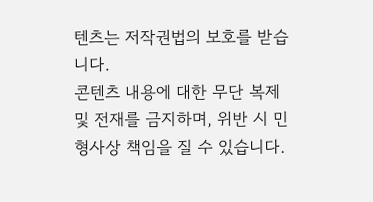텐츠는 저작권법의 보호를 받습니다.
콘텐츠 내용에 대한 무단 복제 및 전재를 금지하며, 위반 시 민형사상 책임을 질 수 있습니다.